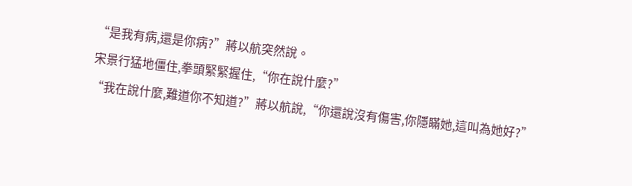“是我有病,還是你病?”蔣以航突然說。
宋景行猛地僵住,拳頭緊緊握住,“你在說什麼?”
“我在說什麼,難道你不知道?”蔣以航說,“你還說沒有傷害,你隱瞞她,這叫為她好?”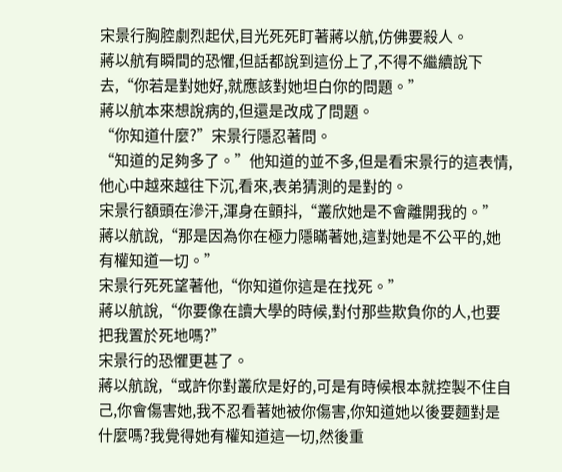宋景行胸腔劇烈起伏,目光死死盯著蔣以航,仿佛要殺人。
蔣以航有瞬間的恐懼,但話都說到這份上了,不得不繼續說下去,“你若是對她好,就應該對她坦白你的問題。”
蔣以航本來想說病的,但還是改成了問題。
“你知道什麼?”宋景行隱忍著問。
“知道的足夠多了。”他知道的並不多,但是看宋景行的這表情,他心中越來越往下沉,看來,表弟猜測的是對的。
宋景行額頭在滲汗,渾身在顫抖,“叢欣她是不會離開我的。”
蔣以航說,“那是因為你在極力隱瞞著她,這對她是不公平的,她有權知道一切。”
宋景行死死望著他,“你知道你這是在找死。”
蔣以航說,“你要像在讀大學的時候,對付那些欺負你的人,也要把我置於死地嗎?”
宋景行的恐懼更甚了。
蔣以航說,“或許你對叢欣是好的,可是有時候根本就控製不住自己,你會傷害她,我不忍看著她被你傷害,你知道她以後要麵對是什麼嗎?我覺得她有權知道這一切,然後重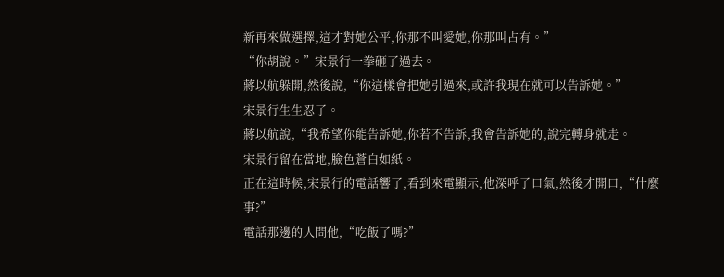新再來做選擇,這才對她公平,你那不叫愛她,你那叫占有。”
“你胡說。”宋景行一拳砸了過去。
蔣以航躲開,然後說,“你這樣會把她引過來,或許我現在就可以告訴她。”
宋景行生生忍了。
蔣以航說,“我希望你能告訴她,你若不告訴,我會告訴她的,說完轉身就走。
宋景行留在當地,臉色蒼白如紙。
正在這時候,宋景行的電話響了,看到來電顯示,他深呼了口氣,然後才開口,“什麼事?”
電話那邊的人問他,“吃飯了嗎?”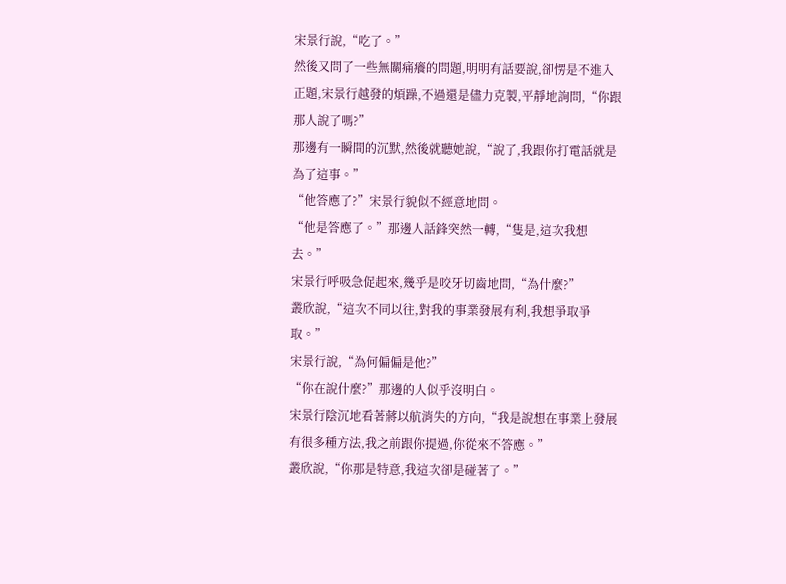宋景行說,“吃了。”
然後又問了一些無關痛癢的問題,明明有話要說,卻愣是不進入正題,宋景行越發的煩躁,不過還是儘力克製,平靜地詢問,“你跟那人說了嗎?”
那邊有一瞬間的沉默,然後就聽她說,“說了,我跟你打電話就是為了這事。”
“他答應了?”宋景行貌似不經意地問。
“他是答應了。”那邊人話鋒突然一轉,“隻是,這次我想去。”
宋景行呼吸急促起來,幾乎是咬牙切齒地問,“為什麼?”
叢欣說,“這次不同以往,對我的事業發展有利,我想爭取爭取。”
宋景行說,“為何偏偏是他?”
“你在說什麼?”那邊的人似乎沒明白。
宋景行陰沉地看著蔣以航消失的方向,“我是說想在事業上發展有很多種方法,我之前跟你提過,你從來不答應。”
叢欣說,“你那是特意,我這次卻是碰著了。”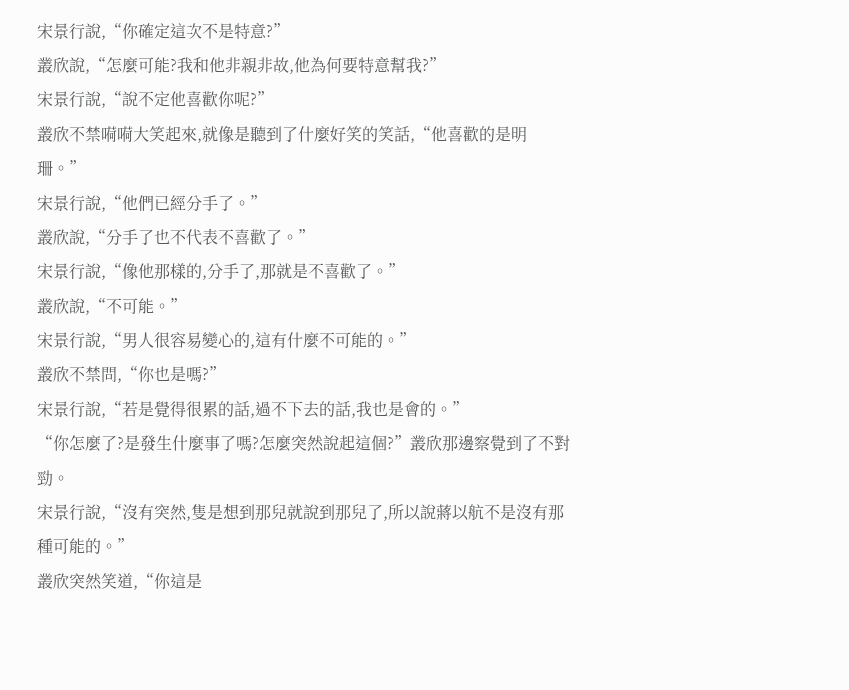宋景行說,“你確定這次不是特意?”
叢欣說,“怎麼可能?我和他非親非故,他為何要特意幫我?”
宋景行說,“說不定他喜歡你呢?”
叢欣不禁嗬嗬大笑起來,就像是聽到了什麼好笑的笑話,“他喜歡的是明珊。”
宋景行說,“他們已經分手了。”
叢欣說,“分手了也不代表不喜歡了。”
宋景行說,“像他那樣的,分手了,那就是不喜歡了。”
叢欣說,“不可能。”
宋景行說,“男人很容易變心的,這有什麼不可能的。”
叢欣不禁問,“你也是嗎?”
宋景行說,“若是覺得很累的話,過不下去的話,我也是會的。”
“你怎麼了?是發生什麼事了嗎?怎麼突然說起這個?”叢欣那邊察覺到了不對勁。
宋景行說,“沒有突然,隻是想到那兒就說到那兒了,所以說蔣以航不是沒有那種可能的。”
叢欣突然笑道,“你這是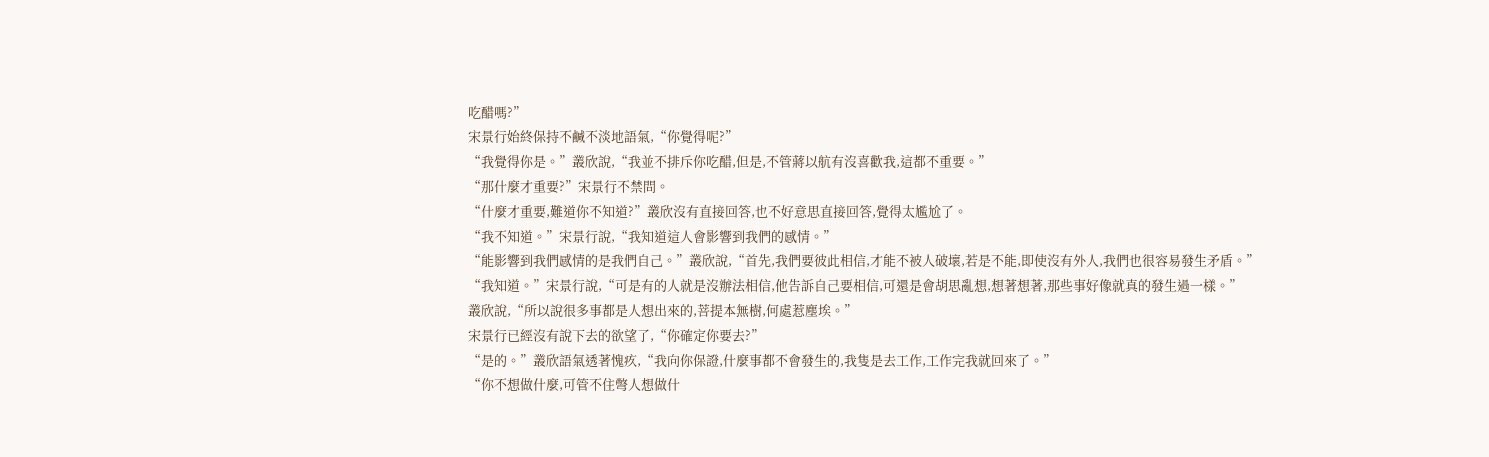吃醋嗎?”
宋景行始終保持不鹹不淡地語氣,“你覺得呢?”
“我覺得你是。”叢欣說,“我並不排斥你吃醋,但是,不管蔣以航有沒喜歡我,這都不重要。”
“那什麼才重要?”宋景行不禁問。
“什麼才重要,難道你不知道?”叢欣沒有直接回答,也不好意思直接回答,覺得太尷尬了。
“我不知道。”宋景行說,“我知道這人會影響到我們的感情。”
“能影響到我們感情的是我們自己。”叢欣說,“首先,我們要彼此相信,才能不被人破壞,若是不能,即使沒有外人,我們也很容易發生矛盾。”
“我知道。”宋景行說,“可是有的人就是沒辦法相信,他告訴自己要相信,可還是會胡思亂想,想著想著,那些事好像就真的發生過一樣。”
叢欣說,“所以說很多事都是人想出來的,菩提本無樹,何處惹塵埃。”
宋景行已經沒有說下去的欲望了,“你確定你要去?”
“是的。”叢欣語氣透著愧疚,“我向你保證,什麼事都不會發生的,我隻是去工作,工作完我就回來了。”
“你不想做什麼,可管不住彆人想做什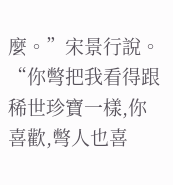麼。”宋景行說。
“你彆把我看得跟稀世珍寶一樣,你喜歡,彆人也喜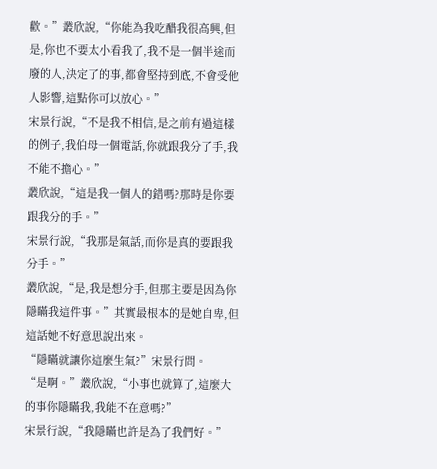歡。”叢欣說,“你能為我吃醋我很高興,但是,你也不要太小看我了,我不是一個半途而廢的人,決定了的事,都會堅持到底,不會受他人影響,這點你可以放心。”
宋景行說,“不是我不相信,是之前有過這樣的例子,我伯母一個電話,你就跟我分了手,我不能不擔心。”
叢欣說,“這是我一個人的錯嗎?那時是你要跟我分的手。”
宋景行說,“我那是氣話,而你是真的要跟我分手。”
叢欣說,“是,我是想分手,但那主要是因為你隱瞞我這件事。”其實最根本的是她自卑,但這話她不好意思說出來。
“隱瞞就讓你這麼生氣?”宋景行問。
“是啊。”叢欣說,“小事也就算了,這麼大的事你隱瞞我,我能不在意嗎?”
宋景行說,“我隱瞞也許是為了我們好。”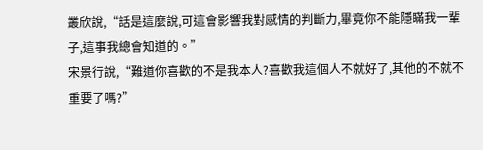叢欣說,“話是這麼說,可這會影響我對感情的判斷力,畢竟你不能隱瞞我一輩子,這事我總會知道的。”
宋景行說,“難道你喜歡的不是我本人?喜歡我這個人不就好了,其他的不就不重要了嗎?”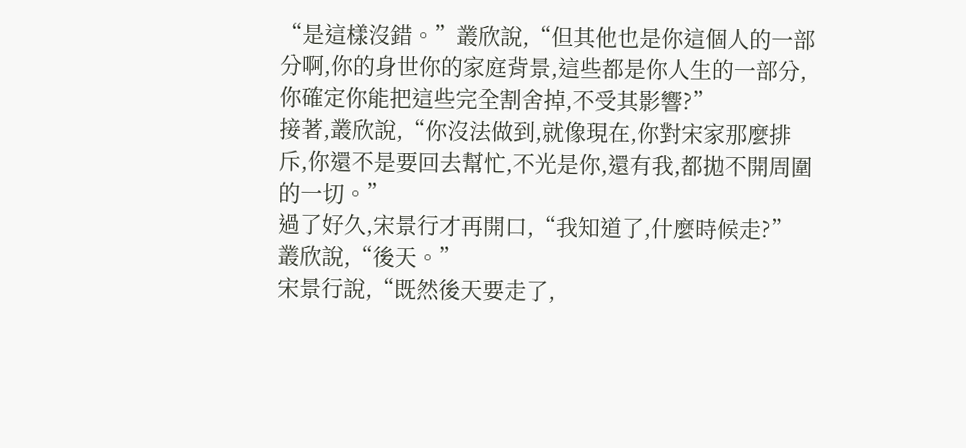“是這樣沒錯。”叢欣說,“但其他也是你這個人的一部分啊,你的身世你的家庭背景,這些都是你人生的一部分,你確定你能把這些完全割舍掉,不受其影響?”
接著,叢欣說,“你沒法做到,就像現在,你對宋家那麼排斥,你還不是要回去幫忙,不光是你,還有我,都拋不開周圍的一切。”
過了好久,宋景行才再開口,“我知道了,什麼時候走?”
叢欣說,“後天。”
宋景行說,“既然後天要走了,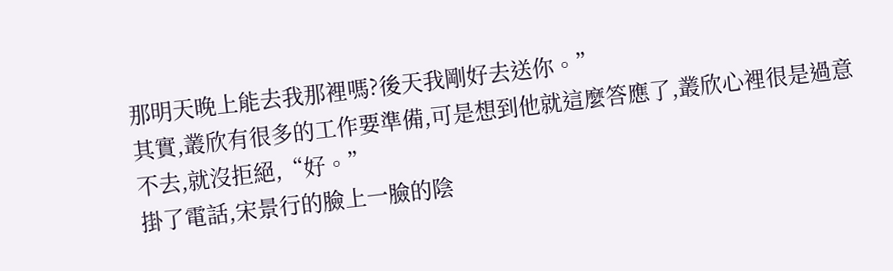那明天晚上能去我那裡嗎?後天我剛好去送你。”
其實,叢欣有很多的工作要準備,可是想到他就這麼答應了,叢欣心裡很是過意不去,就沒拒絕,“好。”
掛了電話,宋景行的臉上一臉的陰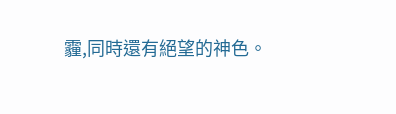霾,同時還有絕望的神色。